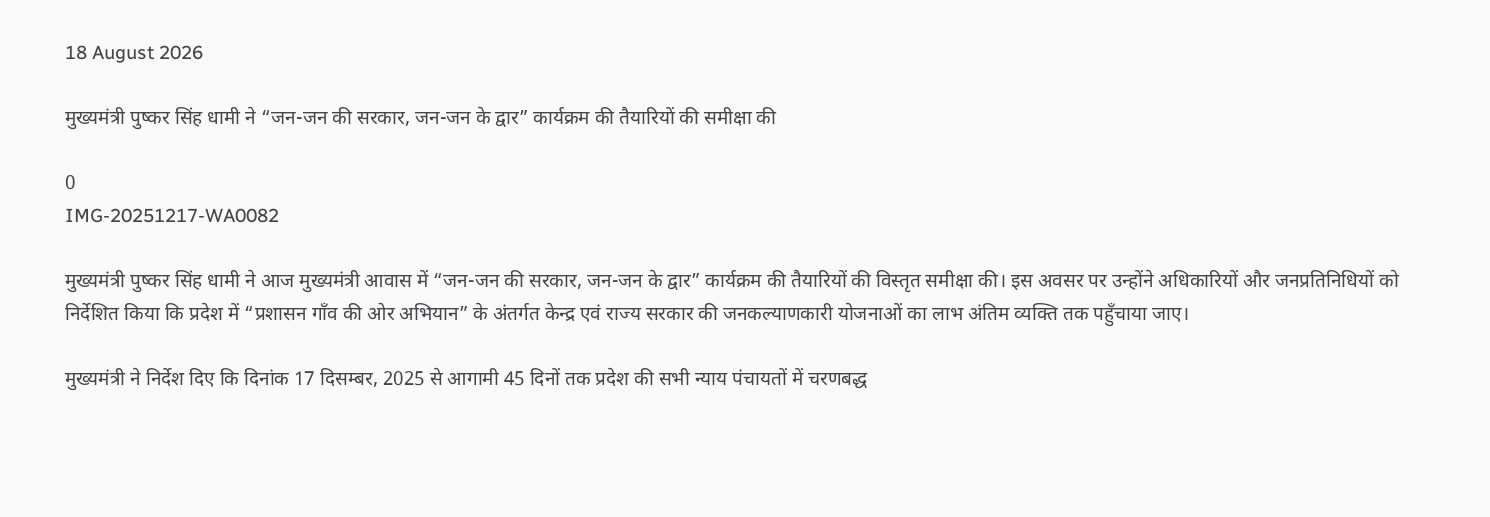18 August 2026

मुख्यमंत्री पुष्कर सिंह धामी ने “जन-जन की सरकार, जन-जन के द्वार” कार्यक्रम की तैयारियों की समीक्षा की

0
IMG-20251217-WA0082

मुख्यमंत्री पुष्कर सिंह धामी ने आज मुख्यमंत्री आवास में “जन-जन की सरकार, जन-जन के द्वार” कार्यक्रम की तैयारियों की विस्तृत समीक्षा की। इस अवसर पर उन्होंने अधिकारियों और जनप्रतिनिधियों को निर्देशित किया कि प्रदेश में “प्रशासन गाँव की ओर अभियान” के अंतर्गत केन्द्र एवं राज्य सरकार की जनकल्याणकारी योजनाओं का लाभ अंतिम व्यक्ति तक पहुँचाया जाए।

मुख्यमंत्री ने निर्देश दिए कि दिनांक 17 दिसम्बर, 2025 से आगामी 45 दिनों तक प्रदेश की सभी न्याय पंचायतों में चरणबद्ध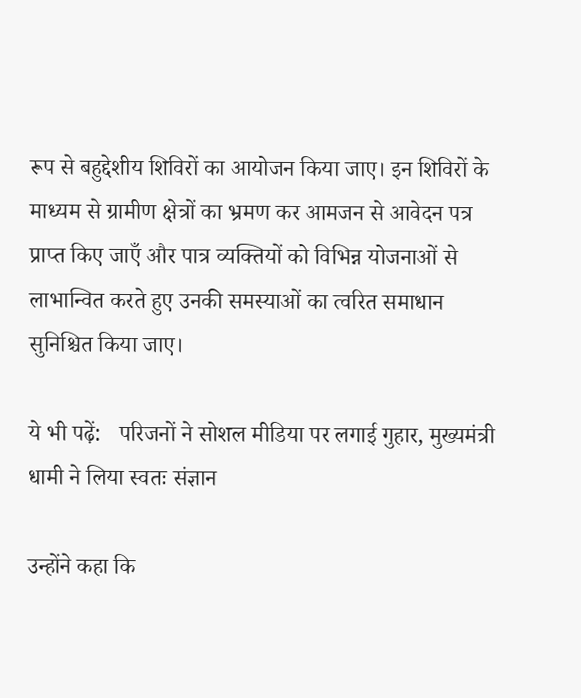रूप से बहुद्देशीय शिविरों का आयोजन किया जाए। इन शिविरों के माध्यम से ग्रामीण क्षेत्रों का भ्रमण कर आमजन से आवेदन पत्र प्राप्त किए जाएँ और पात्र व्यक्तियों को विभिन्न योजनाओं से लाभान्वित करते हुए उनकी समस्याओं का त्वरित समाधान सुनिश्चित किया जाए।

ये भी पढ़ें:   परिजनों ने सोशल मीडिया पर लगाई गुहार, मुख्यमंत्री धामी ने लिया स्वतः संज्ञान

उन्होंने कहा कि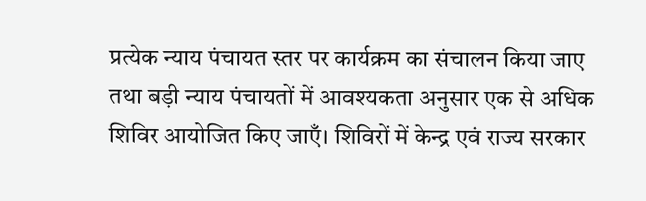प्रत्येक न्याय पंचायत स्तर पर कार्यक्रम का संचालन किया जाए तथा बड़ी न्याय पंचायतों में आवश्यकता अनुसार एक से अधिक शिविर आयोजित किए जाएँ। शिविरों में केन्द्र एवं राज्य सरकार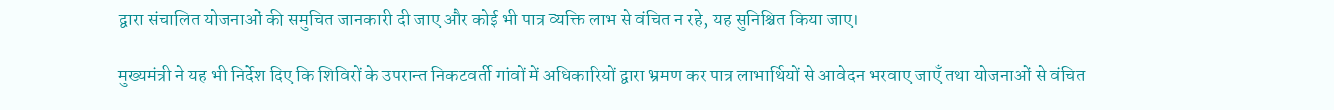द्वारा संचालित योजनाओं की समुचित जानकारी दी जाए और कोई भी पात्र व्यक्ति लाभ से वंचित न रहे, यह सुनिश्चित किया जाए।

मुख्यमंत्री ने यह भी निर्देश दिए कि शिविरों के उपरान्त निकटवर्ती गांवों में अधिकारियों द्वारा भ्रमण कर पात्र लाभार्थियों से आवेदन भरवाए जाएँ तथा योजनाओं से वंचित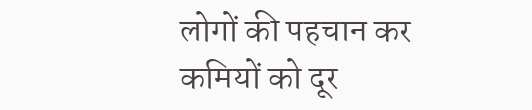लोगों की पहचान कर कमियों को दूर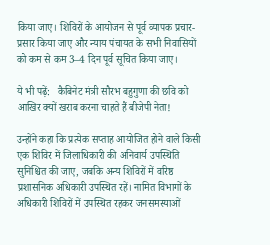किया जाए। शिविरों के आयोजन से पूर्व व्यापक प्रचार-प्रसार किया जाए और न्याय पंचायत के सभी निवासियों को कम से कम 3–4 दिन पूर्व सूचित किया जाए।

ये भी पढ़ें:   कैबिनेट मंत्री सौरभ बहुगुणा की छवि को आखिर क्यों खराब करना चाहते हैं बीजेपी नेता!

उन्होंने कहा कि प्रत्येक सप्ताह आयोजित होने वाले किसी एक शिविर में जिलाधिकारी की अनिवार्य उपस्थिति सुनिश्चित की जाए, जबकि अन्य शिविरों में वरिष्ठ प्रशासनिक अधिकारी उपस्थित रहें। नामित विभागों के अधिकारी शिविरों में उपस्थित रहकर जनसमस्याओं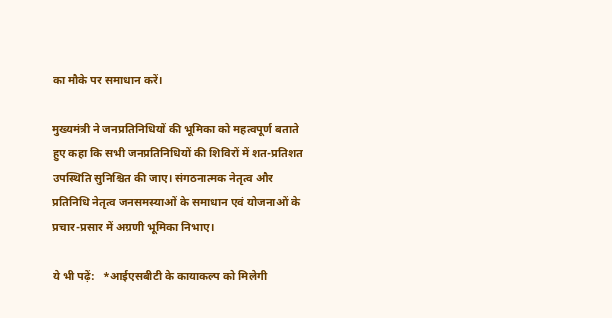का मौके पर समाधान करें।

मुख्यमंत्री ने जनप्रतिनिधियों की भूमिका को महत्वपूर्ण बताते हुए कहा कि सभी जनप्रतिनिधियों की शिविरों में शत-प्रतिशत उपस्थिति सुनिश्चित की जाए। संगठनात्मक नेतृत्व और प्रतिनिधि नेतृत्व जनसमस्याओं के समाधान एवं योजनाओं के प्रचार-प्रसार में अग्रणी भूमिका निभाए।

ये भी पढ़ें:   *आईएसबीटी के कायाकल्प को मिलेगी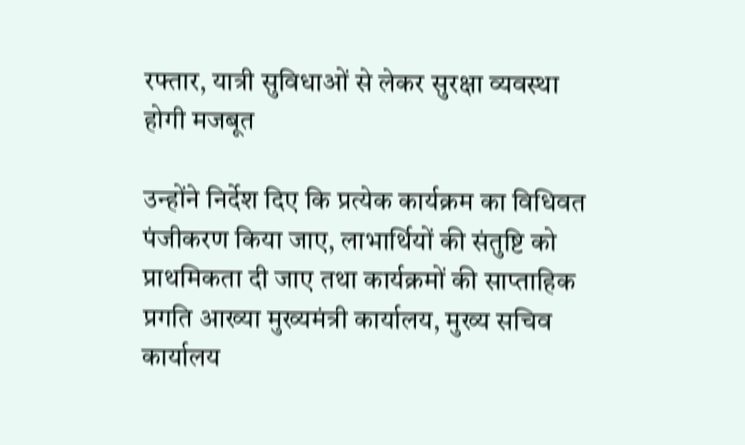रफ्तार, यात्री सुविधाओं से लेकर सुरक्षा व्यवस्था होगी मजबूत

उन्होंने निर्देश दिए कि प्रत्येक कार्यक्रम का विधिवत पंजीकरण किया जाए, लाभार्थियों की संतुष्टि को प्राथमिकता दी जाए तथा कार्यक्रमों की साप्ताहिक प्रगति आख्या मुख्यमंत्री कार्यालय, मुख्य सचिव कार्यालय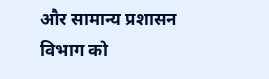और सामान्य प्रशासन विभाग को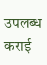उपलब्ध कराई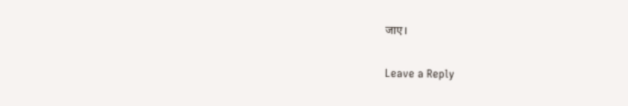जाए।

Leave a Reply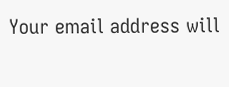Your email address will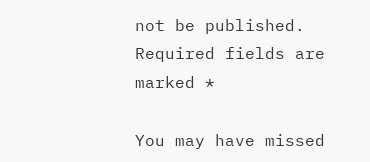not be published. Required fields are marked *

You may have missed